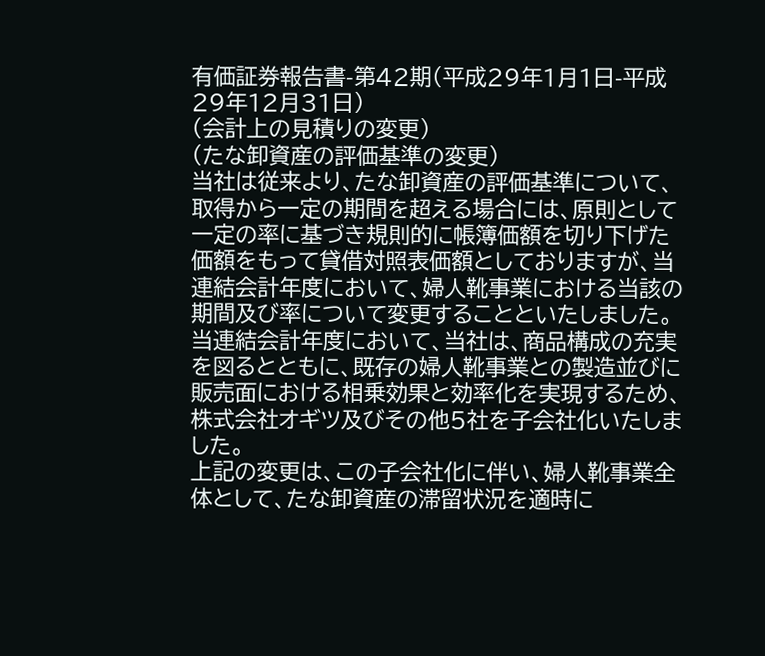有価証券報告書-第42期(平成29年1月1日-平成29年12月31日)
(会計上の見積りの変更)
(たな卸資産の評価基準の変更)
当社は従来より、たな卸資産の評価基準について、取得から一定の期間を超える場合には、原則として一定の率に基づき規則的に帳簿価額を切り下げた価額をもって貸借対照表価額としておりますが、当連結会計年度において、婦人靴事業における当該の期間及び率について変更することといたしました。
当連結会計年度において、当社は、商品構成の充実を図るとともに、既存の婦人靴事業との製造並びに販売面における相乗効果と効率化を実現するため、株式会社オギツ及びその他5社を子会社化いたしました。
上記の変更は、この子会社化に伴い、婦人靴事業全体として、たな卸資産の滞留状況を適時に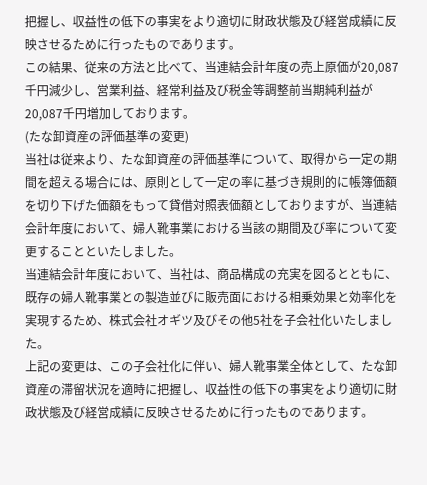把握し、収益性の低下の事実をより適切に財政状態及び経営成績に反映させるために行ったものであります。
この結果、従来の方法と比べて、当連結会計年度の売上原価が20,087千円減少し、営業利益、経常利益及び税金等調整前当期純利益が20,087千円増加しております。
(たな卸資産の評価基準の変更)
当社は従来より、たな卸資産の評価基準について、取得から一定の期間を超える場合には、原則として一定の率に基づき規則的に帳簿価額を切り下げた価額をもって貸借対照表価額としておりますが、当連結会計年度において、婦人靴事業における当該の期間及び率について変更することといたしました。
当連結会計年度において、当社は、商品構成の充実を図るとともに、既存の婦人靴事業との製造並びに販売面における相乗効果と効率化を実現するため、株式会社オギツ及びその他5社を子会社化いたしました。
上記の変更は、この子会社化に伴い、婦人靴事業全体として、たな卸資産の滞留状況を適時に把握し、収益性の低下の事実をより適切に財政状態及び経営成績に反映させるために行ったものであります。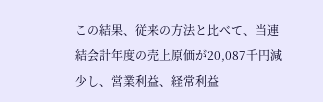この結果、従来の方法と比べて、当連結会計年度の売上原価が20,087千円減少し、営業利益、経常利益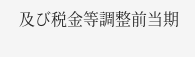及び税金等調整前当期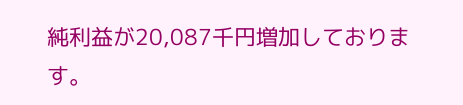純利益が20,087千円増加しております。